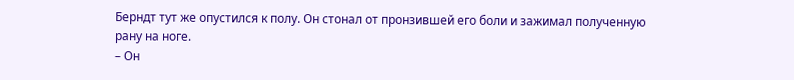Берндт тут же опустился к полу. Он стонал от пронзившей его боли и зажимал полученную рану на ноге.
– Он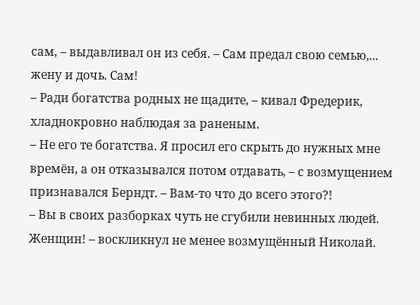сам, – выдавливал он из себя. – Сам предал свою семью,... жену и дочь. Сам!
– Ради богатства родных не щадите, – кивал Фредерик, хладнокровно наблюдая за раненым.
– Не его те богатства. Я просил его скрыть до нужных мне времён, а он отказывался потом отдавать, – с возмущением признавался Берндт. – Вам-то что до всего этого?!
– Вы в своих разборках чуть не сгубили невинных людей. Женщин! – воскликнул не менее возмущённый Николай.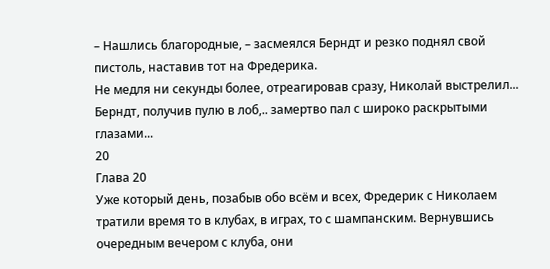– Нашлись благородные, – засмеялся Берндт и резко поднял свой пистоль, наставив тот на Фредерика.
Не медля ни секунды более, отреагировав сразу, Николай выстрелил... Берндт, получив пулю в лоб,.. замертво пал с широко раскрытыми глазами...
20
Глава 20
Уже который день, позабыв обо всём и всех, Фредерик с Николаем тратили время то в клубах, в играх, то с шампанским. Вернувшись очередным вечером с клуба, они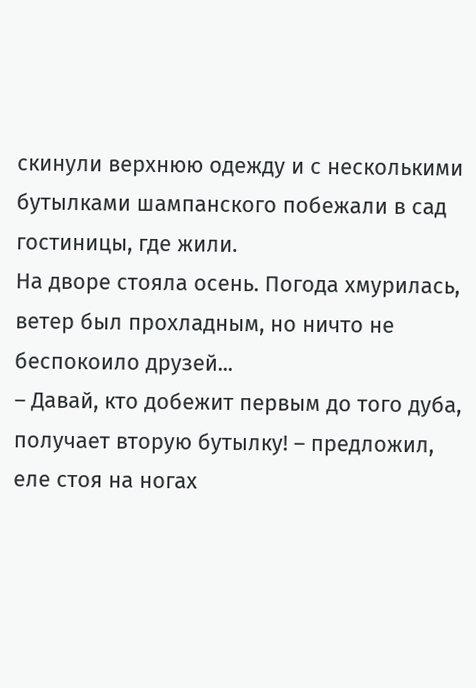скинули верхнюю одежду и с несколькими бутылками шампанского побежали в сад гостиницы, где жили.
На дворе стояла осень. Погода хмурилась, ветер был прохладным, но ничто не беспокоило друзей...
– Давай, кто добежит первым до того дуба, получает вторую бутылку! – предложил, еле стоя на ногах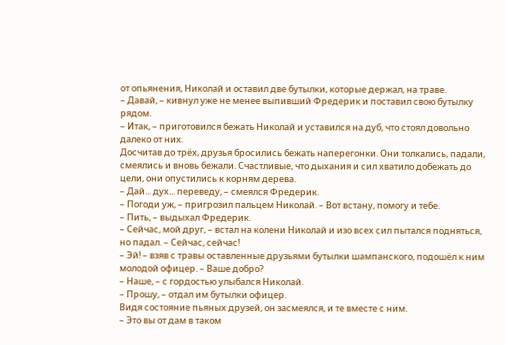от опьянения, Николай и оставил две бутылки, которые держал, на траве.
– Давай, – кивнул уже не менее выпивший Фредерик и поставил свою бутылку рядом.
– Итак, – приготовился бежать Николай и уставился на дуб, что стоял довольно далеко от них.
Досчитав до трёх, друзья бросились бежать наперегонки. Они толкались, падали, смеялись и вновь бежали. Счастливые, что дыхания и сил хватило добежать до цели, они опустились к корням дерева.
– Дай... дух... переведу, – смеялся Фредерик.
– Погоди уж, – пригрозил пальцем Николай. – Вот встану, помогу и тебе.
– Пить, – выдыхал Фредерик.
– Сейчас, мой друг, – встал на колени Николай и изо всех сил пытался подняться, но падал. – Сейчас, сейчас!
– Эй! – взяв с травы оставленные друзьями бутылки шампанского, подошёл к ним молодой офицер. – Ваше добро?
– Наше, – с гордостью улыбался Николай.
– Прошу, – отдал им бутылки офицер.
Видя состояние пьяных друзей, он засмеялся, и те вместе с ним.
– Это вы от дам в таком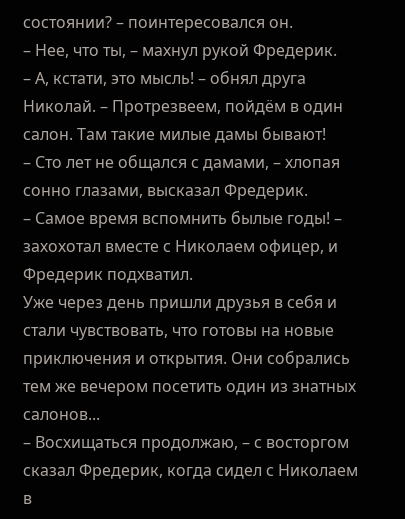состоянии? – поинтересовался он.
– Нее, что ты, – махнул рукой Фредерик.
– А, кстати, это мысль! – обнял друга Николай. – Протрезвеем, пойдём в один салон. Там такие милые дамы бывают!
– Сто лет не общался с дамами, – хлопая сонно глазами, высказал Фредерик.
– Самое время вспомнить былые годы! – захохотал вместе с Николаем офицер, и Фредерик подхватил.
Уже через день пришли друзья в себя и стали чувствовать, что готовы на новые приключения и открытия. Они собрались тем же вечером посетить один из знатных салонов...
– Восхищаться продолжаю, – с восторгом сказал Фредерик, когда сидел с Николаем в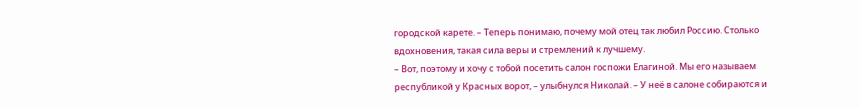городской карете. – Теперь понимаю, почему мой отец так любил Россию. Столько вдохновения, такая сила веры и стремлений к лучшему.
– Вот, поэтому и хочу с тобой посетить салон госпожи Елагиной. Мы его называем республикой у Красных ворот, – улыбнулся Николай. – У неё в салоне собираются и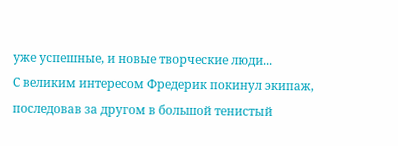уже успешные, и новые творческие люди...
С великим интересом Фредерик покинул экипаж, последовав за другом в большой тенистый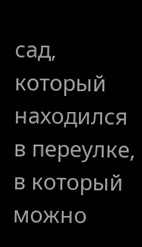сад, который находился в переулке, в который можно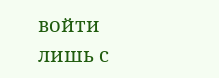войти лишь с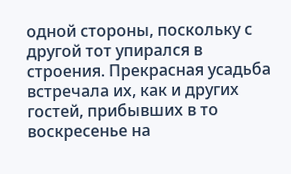одной стороны, поскольку с другой тот упирался в строения. Прекрасная усадьба встречала их, как и других гостей, прибывших в то воскресенье на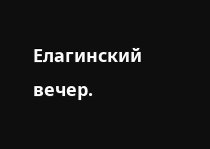Елагинский вечер.